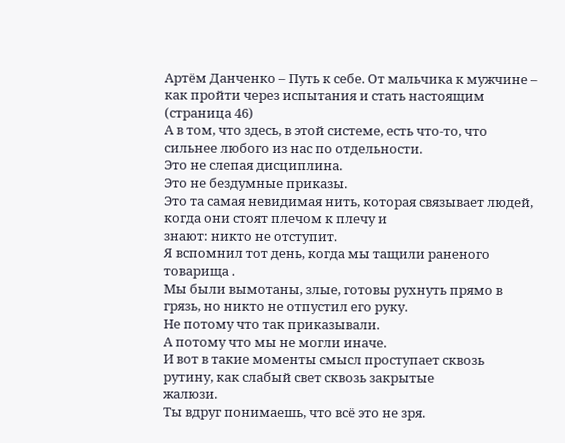Артëм Данченко – Путь к себе. От мальчика к мужчине – как пройти через испытания и стать настоящим (страница 46)
А в том, что здесь, в этой системе, есть что-то, что сильнее любого из нас по отдельности.
Это не слепая дисциплина.
Это не бездумные приказы.
Это та самая невидимая нить, которая связывает людей, когда они стоят плечом к плечу и
знают: никто не отступит.
Я вспомнил тот день, когда мы тащили раненого товарища .
Мы были вымотаны, злые, готовы рухнуть прямо в грязь, но никто не отпустил его руку.
Не потому что так приказывали.
А потому что мы не могли иначе.
И вот в такие моменты смысл проступает сквозь рутину, как слабый свет сквозь закрытые
жалюзи.
Ты вдруг понимаешь, что всё это не зря.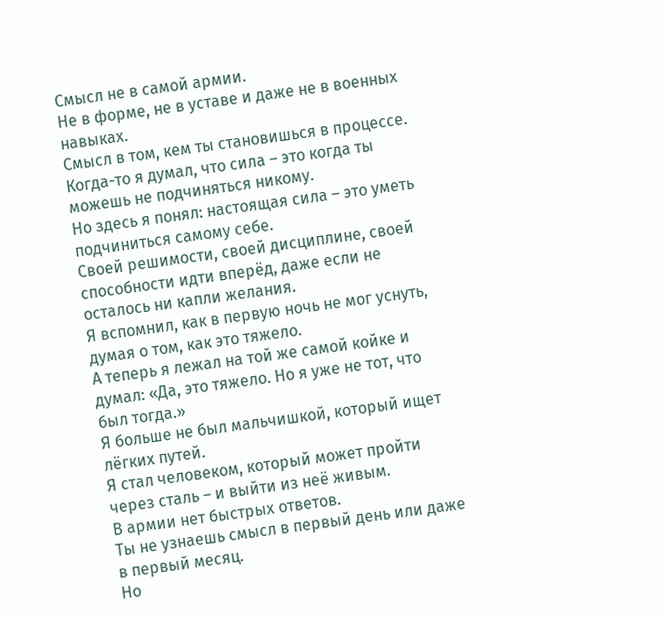Смысл не в самой армии.
Не в форме, не в уставе и даже не в военных навыках.
Смысл в том, кем ты становишься в процессе.
Когда-то я думал, что сила – это когда ты можешь не подчиняться никому.
Но здесь я понял: настоящая сила – это уметь подчиниться самому себе.
Своей решимости, своей дисциплине, своей способности идти вперёд, даже если не
осталось ни капли желания.
Я вспомнил, как в первую ночь не мог уснуть, думая о том, как это тяжело.
А теперь я лежал на той же самой койке и думал: «Да, это тяжело. Но я уже не тот, что
был тогда.»
Я больше не был мальчишкой, который ищет лёгких путей.
Я стал человеком, который может пройти через сталь – и выйти из неё живым.
В армии нет быстрых ответов.
Ты не узнаешь смысл в первый день или даже в первый месяц.
Но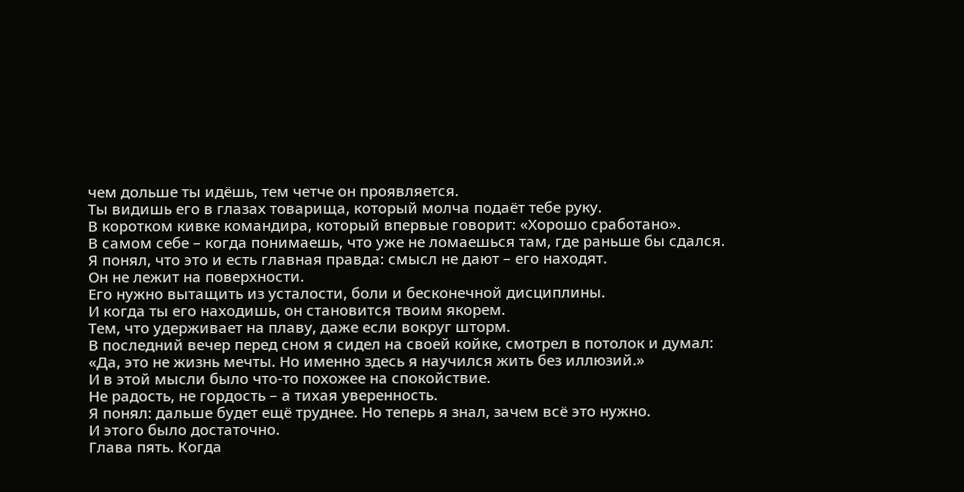чем дольше ты идёшь, тем четче он проявляется.
Ты видишь его в глазах товарища, который молча подаёт тебе руку.
В коротком кивке командира, который впервые говорит: «Хорошо сработано».
В самом себе – когда понимаешь, что уже не ломаешься там, где раньше бы сдался.
Я понял, что это и есть главная правда: смысл не дают – его находят.
Он не лежит на поверхности.
Его нужно вытащить из усталости, боли и бесконечной дисциплины.
И когда ты его находишь, он становится твоим якорем.
Тем, что удерживает на плаву, даже если вокруг шторм.
В последний вечер перед сном я сидел на своей койке, смотрел в потолок и думал:
«Да, это не жизнь мечты. Но именно здесь я научился жить без иллюзий.»
И в этой мысли было что-то похожее на спокойствие.
Не радость, не гордость – а тихая уверенность.
Я понял: дальше будет ещё труднее. Но теперь я знал, зачем всё это нужно.
И этого было достаточно.
Глава пять. Когда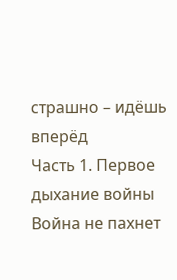страшно – идёшь вперёд
Часть 1. Первое дыхание войны
Война не пахнет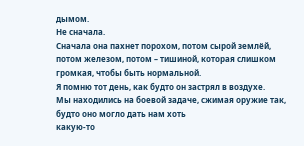дымом.
Не сначала.
Сначала она пахнет порохом, потом сырой землёй, потом железом, потом – тишиной, которая слишком громкая, чтобы быть нормальной.
Я помню тот день, как будто он застрял в воздухе.
Мы находились на боевой задаче, сжимая оружие так, будто оно могло дать нам хоть
какую-то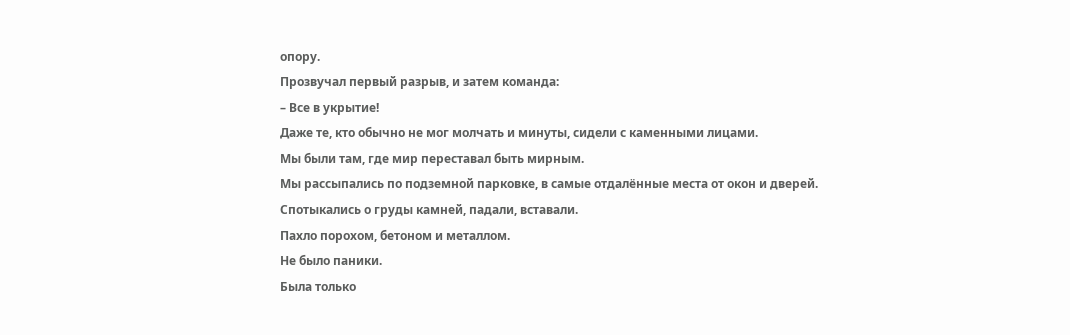опору.
Прозвучал первый разрыв, и затем команда:
– Все в укрытие!
Даже те, кто обычно не мог молчать и минуты, сидели с каменными лицами.
Мы были там, где мир переставал быть мирным.
Мы рассыпались по подземной парковке, в самые отдалённые места от окон и дверей.
Спотыкались о груды камней, падали, вставали.
Пахло порохом, бетоном и металлом.
Не было паники.
Была только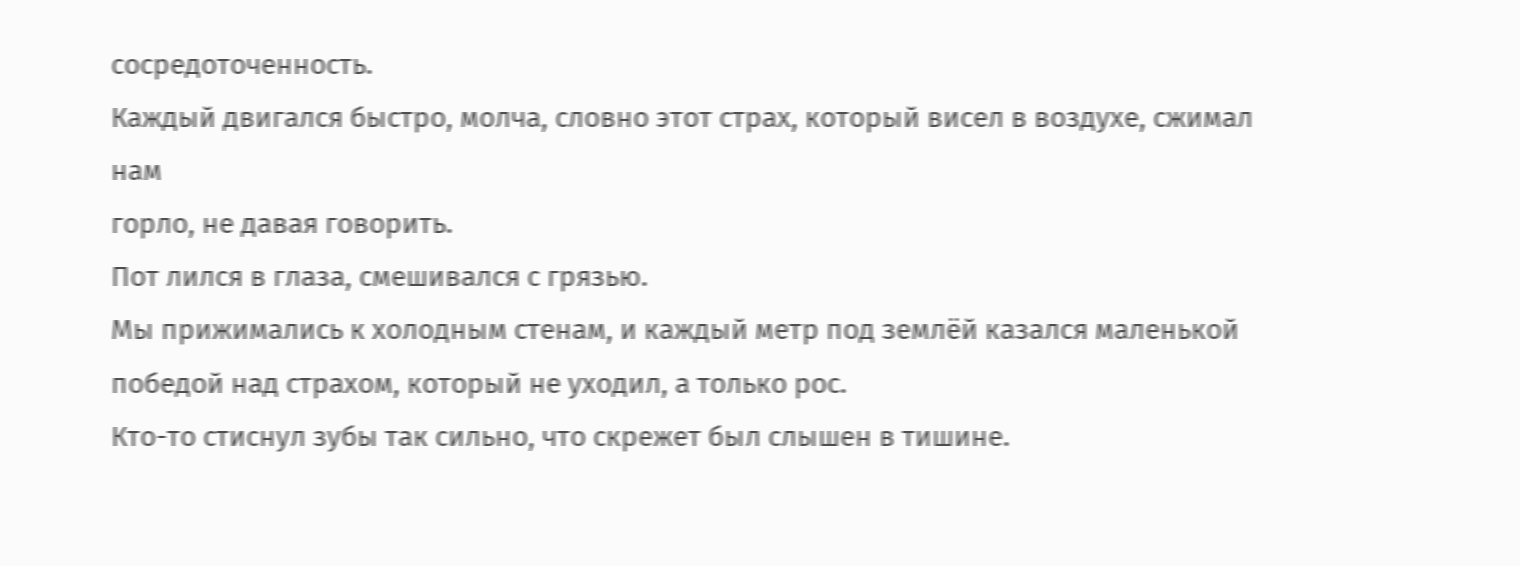сосредоточенность.
Каждый двигался быстро, молча, словно этот страх, который висел в воздухе, сжимал нам
горло, не давая говорить.
Пот лился в глаза, смешивался с грязью.
Мы прижимались к холодным стенам, и каждый метр под землёй казался маленькой
победой над страхом, который не уходил, а только рос.
Кто-то стиснул зубы так сильно, что скрежет был слышен в тишине.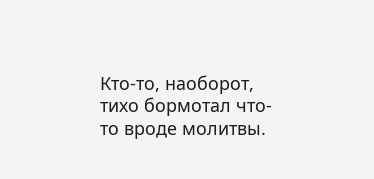Кто-то, наоборот, тихо бормотал что-то вроде молитвы.